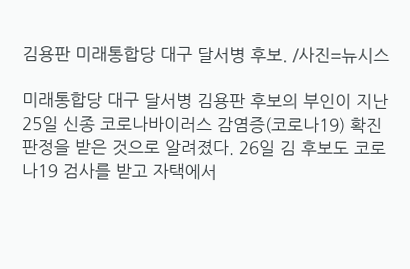김용판 미래통합당 대구 달서병 후보. /사진=뉴시스

미래통합당 대구 달서병 김용판 후보의 부인이 지난 25일 신종 코로나바이러스 감염증(코로나19) 확진 판정을 받은 것으로 알려졌다. 26일 김 후보도 코로나19 검사를 받고 자택에서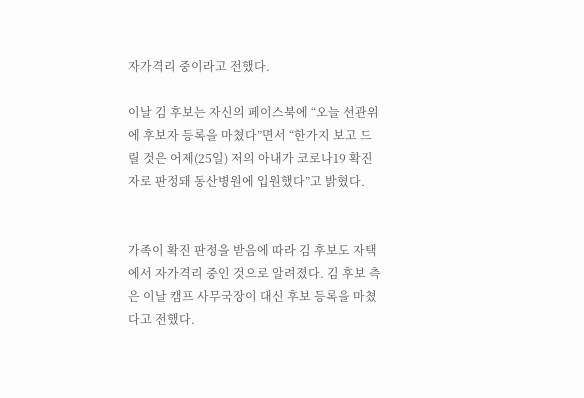자가격리 중이라고 전했다.

이날 김 후보는 자신의 페이스북에 “오늘 선관위에 후보자 등록을 마쳤다”면서 “한가지 보고 드릴 것은 어제(25일) 저의 아내가 코로나19 확진자로 판정돼 동산병원에 입원했다”고 밝혔다.


가족이 확진 판정을 받음에 따라 김 후보도 자택에서 자가격리 중인 것으로 알려졌다. 김 후보 측은 이날 캠프 사무국장이 대신 후보 등록을 마쳤다고 전했다.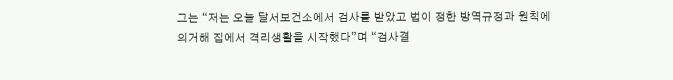그는 “저는 오늘 달서보건소에서 검사를 받았고 법이 정한 방역규정과 원칙에 의거해 집에서 격리생활을 시작했다”며 “검사결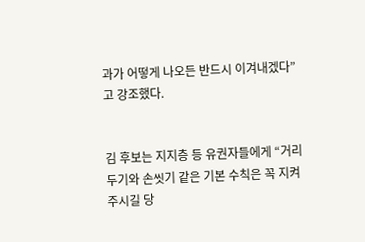과가 어떻게 나오든 반드시 이겨내겠다”고 강조했다.


김 후보는 지지층 등 유권자들에게 “거리두기와 손씻기 같은 기본 수칙은 꼭 지켜주시길 당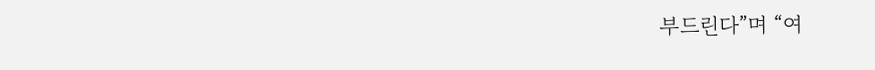부드린다”며 “여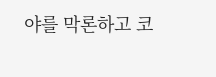야를 막론하고 코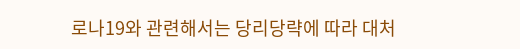로나19와 관련해서는 당리당략에 따라 대처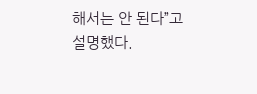해서는 안 된다”고 설명했다.